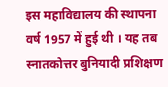इस महाविद्यालय की स्थापना वर्ष 1957 में हुई थी । यह तब स्नातकोत्तर बुनियादी प्रशिक्षण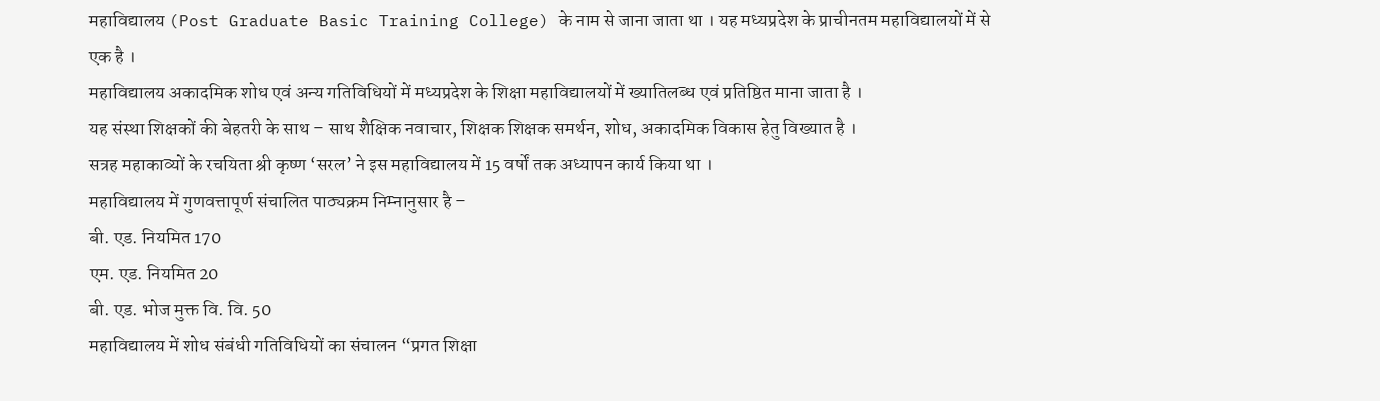महाविद्यालय (Post Graduate Basic Training College) के नाम से जाना जाता था । यह मध्यप्रदेश के प्राचीनतम महाविद्यालयों में से एक है ।
महाविद्यालय अकादमिक शोध एवं अन्य गतिविधियों में मध्यप्रदेश के शिक्षा महाविद्यालयों में ख्यातिलब्ध एवं प्रतिष्ठित माना जाता है ।
यह संस्था शिक्षकों की बेहतरी के साथ – साथ शैक्षिक नवाचार, शिक्षक शिक्षक समर्थन, शोध, अकादमिक विकास हेतु विख्यात है ।
सत्रह महाकाव्यों के रचयिता श्री कृष्ण ‘सरल’ ने इस महाविद्यालय में 15 वर्षों तक अध्यापन कार्य किया था ।
महाविद्यालय में गुणवत्तापूर्ण संचालित पाठ्यक्रम निम्नानुसार है –
बी. एड. नियमित 170
एम. एड. नियमित 20
बी. एड. भोज मुक्त वि. वि. 50
महाविद्यालय में शोध संबंधी गतिविधियों का संचालन “प्रगत शिक्षा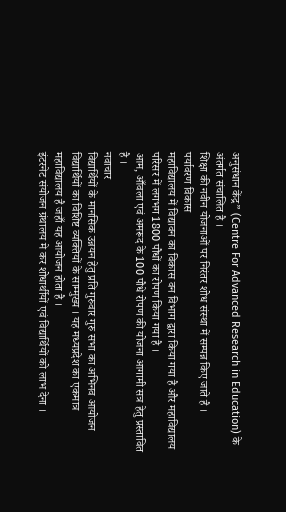अनुसंधान केंद्र” (Centre For Advanced Research in Education) के अंतर्गत संचालित है ।
शिक्षा की नवीन योजनाओं पर निरंतर शोध संस्था में सम्पन्न किए जाते है ।
पर्यावरण विकास
महाविद्यालय में विद्यावन का विकास वन विभाग द्वारा किया गया है और महाविद्यालय परिसर में लगभग 1800 पौधों का रोपण किया गया है ।
आम, आँवला एवं अमरूद के 100 पौधे रोपण की योजना आगामी सत्र हेतु प्रस्तावित है ।
नवाचार
विद्यार्थियों के मानसिक उन्नयन हेतु प्रति गुरुवार गुरु सभा का अभिनव आयोजन विद्यार्थियों का विशिष्ट व्यक्तियों के साम्मुख्य । यह मध्यप्रदेश का एकमात्र महाविद्यालय है जहाँ यह आयोजन होता है ।
इंटरनेट संयोजन ग्रंथालय मे कर शोधार्थीयों एवं विद्यार्थियों को लाभ देना ।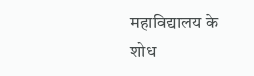महाविद्यालय के शोध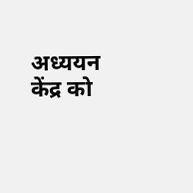अध्ययन केंद्र को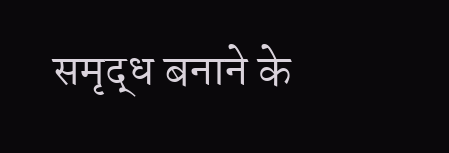समृद्ध बनाने के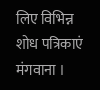लिए विभिन्न शोध पत्रिकाएं मंगवाना ।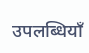उपलब्धियाँ